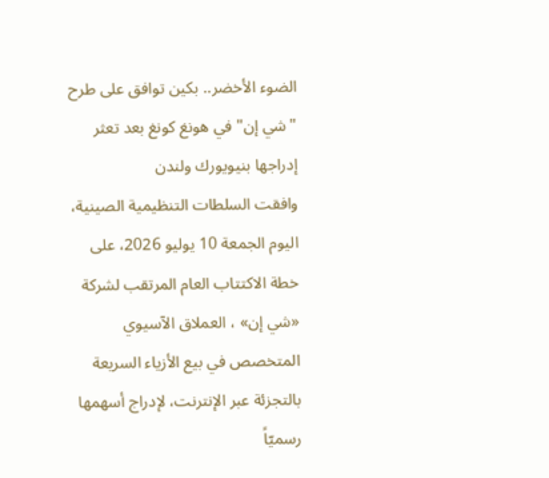الضوء الأخضر.. بكين توافق على طرح "شي إن" في هونغ كونغ بعد تعثر إدراجها بنيويورك ولندن
وافقت السلطات التنظيمية الصينية، اليوم الجمعة 10 يوليو 2026، على خطة الاكتتاب العام المرتقب لشركة «شي إن» ، العملاق الآسيوي المتخصص في بيع الأزياء السريعة بالتجزئة عبر الإنترنت، لإدراج أسهمها رسميّاً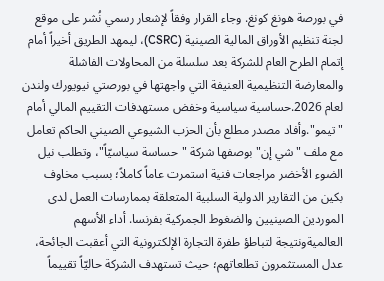في بورصة هونغ كونغ. وجاء القرار وفقاً لإشعار رسمي نُشر على موقع لجنة تنظيم الأوراق المالية الصينية (CSRC)، ليمهد الطريق أخيراً أمام إتمام الطرح العام للشركة بعد سلسلة من المحاولات الفاشلة والمعارضة التنظيمية العنيفة التي واجهتها في بورصتي نيويورك ولندن لعام 2026.حساسية سياسية وخفض مستهدفات التقييم المالي أمام "تيمو".وأفاد مصدر مطلع بأن الحزب الشيوعي الصيني الحاكم تعامل مع ملف "شي إن" بوصفها شركة "حساسة سياسيّاً"، وتطلب نيل الضوء الأخضر مراجعات فنية استمرت عاماً كاملاً؛ بسبب مخاوف بكين من التقارير الدولية السلبية المتعلقة بممارسات العمل لدى الموردين الصينيين والضغوط الجمركية بفرنسا. أداء الأسهم العالميةونتيجة لتباطؤ طفرة التجارة الإلكترونية التي أعقبت الجائحة، عدل المستثمرون تطلعاتهم؛ حيث تستهدف الشركة حاليّاً تقييماً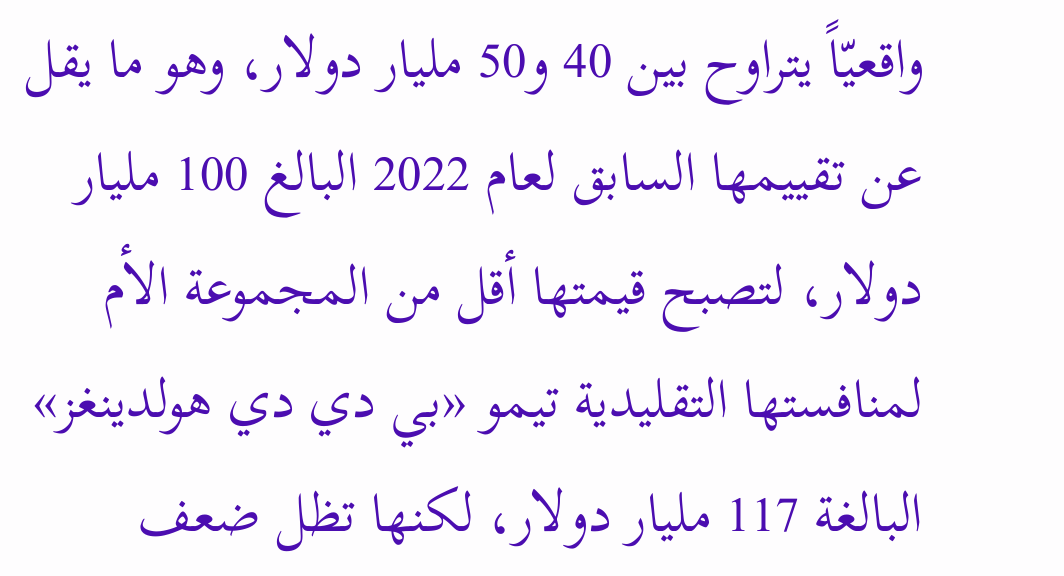واقعيّاً يتراوح بين 40 و50 مليار دولار، وهو ما يقل عن تقييمها السابق لعام 2022 البالغ 100 مليار دولار، لتصبح قيمتها أقل من المجموعة الأم لمنافستها التقليدية تيمو «بي دي دي هولدينغز» البالغة 117 مليار دولار، لكنها تظل ضعف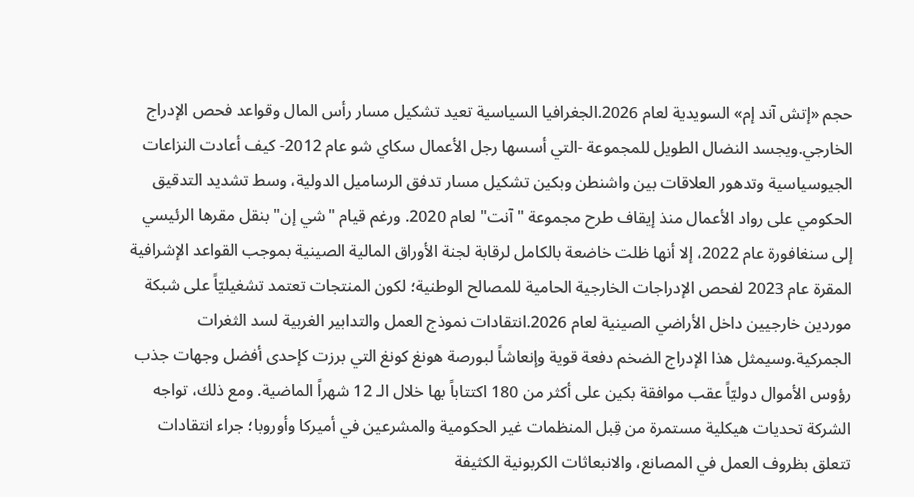حجم «إتش آند إم» السويدية لعام 2026.الجغرافيا السياسية تعيد تشكيل مسار رأس المال وقواعد فحص الإدراج الخارجي.ويجسد النضال الطويل للمجموعة -التي أسسها رجل الأعمال سكاي شو عام 2012- كيف أعادت النزاعات الجيوسياسية وتدهور العلاقات بين واشنطن وبكين تشكيل مسار تدفق الرساميل الدولية، وسط تشديد التدقيق الحكومي على رواد الأعمال منذ إيقاف طرح مجموعة "آنت" لعام 2020. ورغم قيام "شي إن" بنقل مقرها الرئيسي إلى سنغافورة عام 2022، إلا أنها ظلت خاضعة بالكامل لرقابة لجنة الأوراق المالية الصينية بموجب القواعد الإشرافية المقرة عام 2023 لفحص الإدراجات الخارجية الحامية للمصالح الوطنية؛ لكون المنتجات تعتمد تشغيليّاً على شبكة موردين خارجيين داخل الأراضي الصينية لعام 2026.انتقادات نموذج العمل والتدابير الغربية لسد الثغرات الجمركية.وسيمثل هذا الإدراج الضخم دفعة قوية وإنعاشاً لبورصة هونغ كونغ التي برزت كإحدى أفضل وجهات جذب رؤوس الأموال دوليّاً عقب موافقة بكين على أكثر من 180 اكتتاباً بها خلال الـ 12 شهراً الماضية. ومع ذلك، تواجه الشركة تحديات هيكلية مستمرة من قِبل المنظمات غير الحكومية والمشرعين في أميركا وأوروبا؛ جراء انتقادات تتعلق بظروف العمل في المصانع، والانبعاثات الكربونية الكثيفة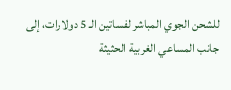للشحن الجوي المباشر لفساتين الـ 5 دولارات، إلى جانب المساعي الغربية الحثيثة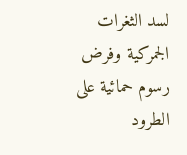لسد الثغرات الجمركية وفرض رسوم حمائية على الطرود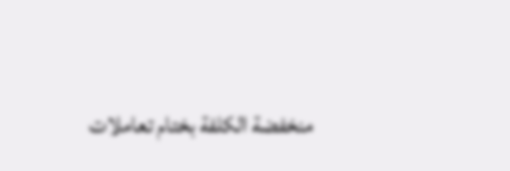منخفضة الكلفة بختام تعاملات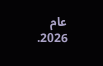عام 2026.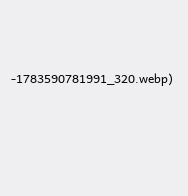-1783590781991_320.webp)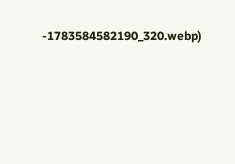-1783584582190_320.webp)